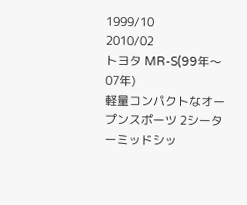1999/10
2010/02
トヨタ MR-S(99年〜07年)
軽量コンパクトなオープンスポーツ 2シーターミッドシッ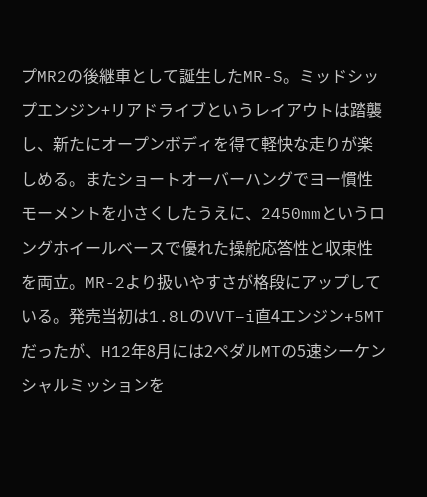プMR2の後継車として誕生したMR-S。ミッドシップエンジン+リアドライブというレイアウトは踏襲し、新たにオープンボディを得て軽快な走りが楽しめる。またショートオーバーハングでヨー慣性モーメントを小さくしたうえに、2450mmというロングホイールベースで優れた操舵応答性と収束性を両立。MR-2より扱いやすさが格段にアップしている。発売当初は1.8LのVVT−i直4エンジン+5MTだったが、H12年8月には2ペダルMTの5速シーケンシャルミッションを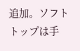追加。ソフトトップは手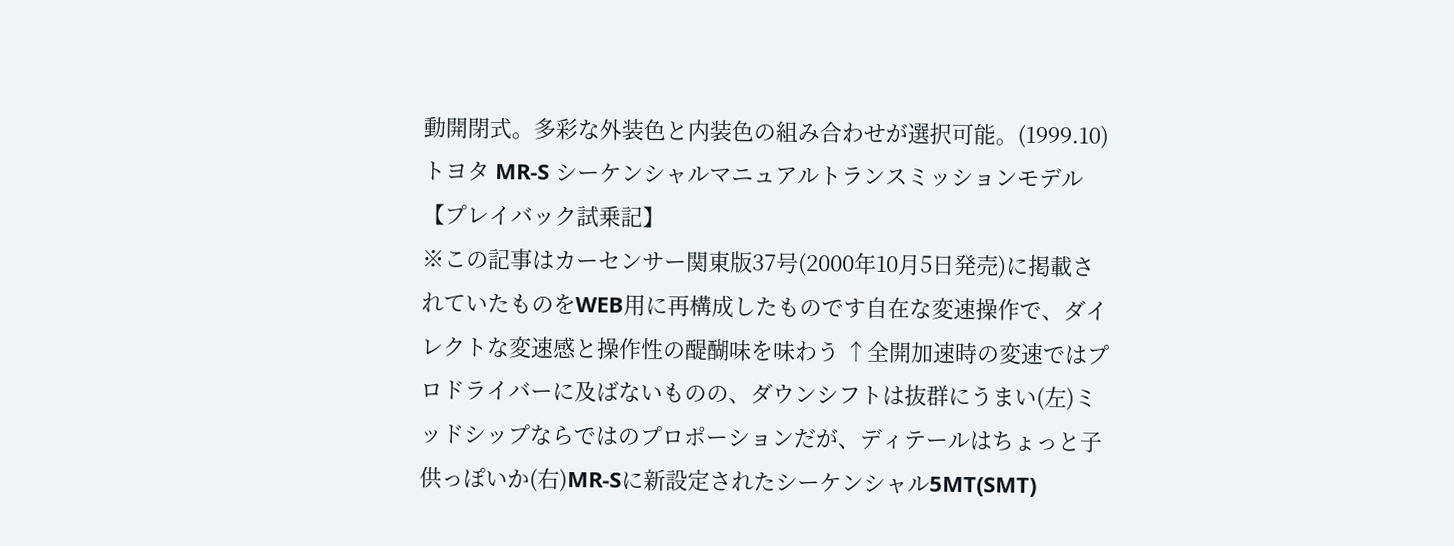動開閉式。多彩な外装色と内装色の組み合わせが選択可能。(1999.10)
トヨタ MR-S シーケンシャルマニュアルトランスミッションモデル 【プレイバック試乗記】
※この記事はカーセンサー関東版37号(2000年10月5日発売)に掲載されていたものをWEB用に再構成したものです自在な変速操作で、ダイレクトな変速感と操作性の醍醐味を味わう ↑全開加速時の変速ではプロドライバーに及ばないものの、ダウンシフトは抜群にうまい(左)ミッドシップならではのプロポーションだが、ディテールはちょっと子供っぽいか(右)MR-Sに新設定されたシーケンシャル5MT(SMT)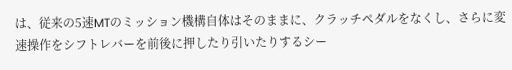は、従来の5速MTのミッション機構自体はそのままに、クラッチペダルをなくし、さらに変速操作をシフトレバーを前後に押したり引いたりするシー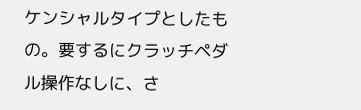ケンシャルタイプとしたもの。要するにクラッチペダル操作なしに、さ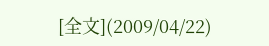[全文](2009/04/22)